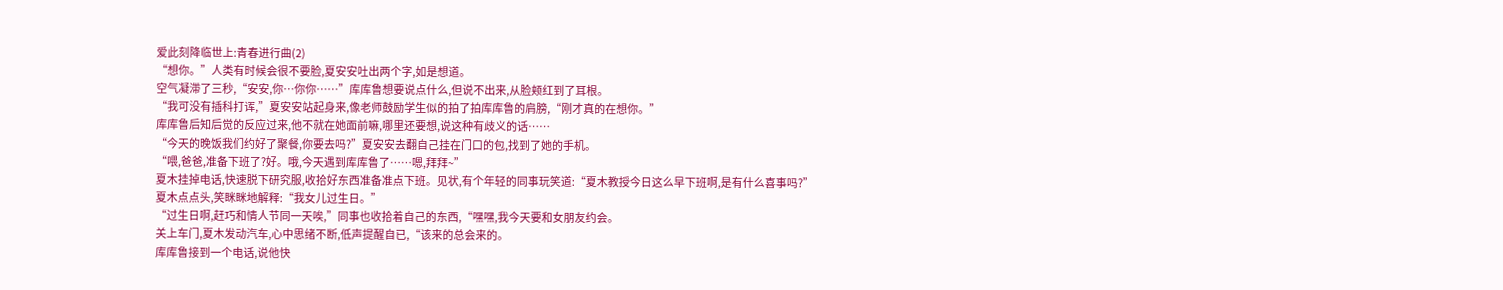爱此刻降临世上:青春进行曲(2)
“想你。”人类有时候会很不要脸,夏安安吐出两个字,如是想道。
空气凝滞了三秒,“安安,你…你你……”库库鲁想要说点什么,但说不出来,从脸颊红到了耳根。
“我可没有插科打诨,”夏安安站起身来,像老师鼓励学生似的拍了拍库库鲁的肩膀,“刚才真的在想你。”
库库鲁后知后觉的反应过来,他不就在她面前嘛,哪里还要想,说这种有歧义的话……
“今天的晚饭我们约好了聚餐,你要去吗?”夏安安去翻自己挂在门口的包,找到了她的手机。
“喂,爸爸,准备下班了?好。哦,今天遇到库库鲁了……嗯,拜拜~”
夏木挂掉电话,快速脱下研究服,收拾好东西准备准点下班。见状,有个年轻的同事玩笑道:“夏木教授今日这么早下班啊,是有什么喜事吗?”
夏木点点头,笑眯眯地解释:“我女儿过生日。”
“过生日啊,赶巧和情人节同一天唉,”同事也收拾着自己的东西,“嘿嘿,我今天要和女朋友约会。
关上车门,夏木发动汽车,心中思绪不断,低声提醒自已,“该来的总会来的。
库库鲁接到一个电话,说他快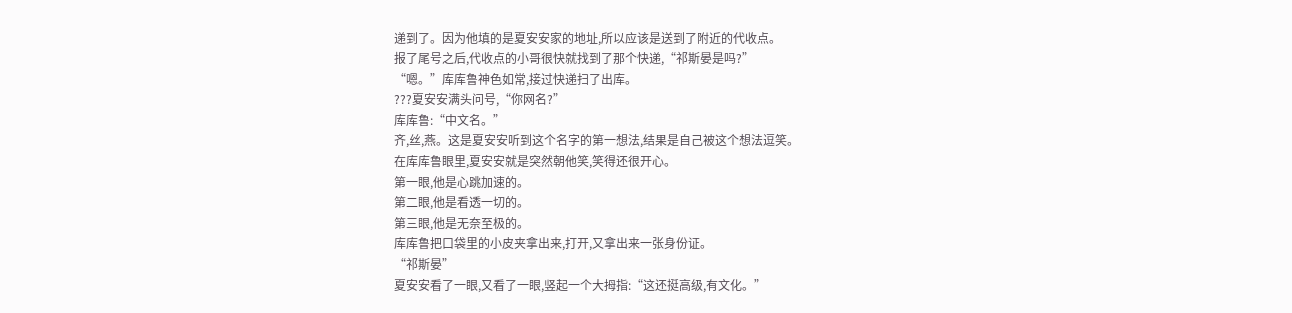递到了。因为他填的是夏安安家的地址,所以应该是送到了附近的代收点。
报了尾号之后,代收点的小哥很快就找到了那个快递,“祁斯晏是吗?”
“嗯。”库库鲁神色如常,接过快递扫了出库。
???夏安安满头问号,“你网名?”
库库鲁:“中文名。”
齐,丝,燕。这是夏安安听到这个名字的第一想法,结果是自己被这个想法逗笑。
在库库鲁眼里,夏安安就是突然朝他笑,笑得还很开心。
第一眼,他是心跳加速的。
第二眼,他是看透一切的。
第三眼,他是无奈至极的。
库库鲁把口袋里的小皮夹拿出来,打开,又拿出来一张身份证。
“祁斯晏”
夏安安看了一眼,又看了一眼,竖起一个大拇指:“这还挺高级,有文化。”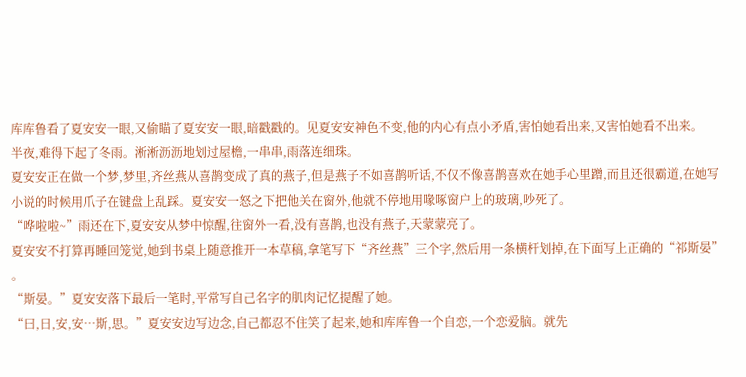库库鲁看了夏安安一眼,又偷瞄了夏安安一眼,暗戳戳的。见夏安安神色不变,他的内心有点小矛盾,害怕她看出来,又害怕她看不出来。
半夜,难得下起了冬雨。淅淅沥沥地划过屋檐,一串串,雨落连细珠。
夏安安正在做一个梦,梦里,齐丝燕从喜鹊变成了真的燕子,但是燕子不如喜鹊听话,不仅不像喜鹊喜欢在她手心里蹭,而且还很霸道,在她写小说的时候用爪子在键盘上乱踩。夏安安一怒之下把他关在窗外,他就不停地用喙啄窗户上的玻璃,吵死了。
“哗啦啦~”雨还在下,夏安安从梦中惊醒,往窗外一看,没有喜鹊,也没有燕子,天蒙蒙亮了。
夏安安不打算再睡回笼觉,她到书桌上随意推开一本草稿,拿笔写下“齐丝燕”三个字,然后用一条横杆划掉,在下面写上正确的“祁斯晏” 。
“斯晏。”夏安安落下最后一笔时,平常写自己名字的肌肉记忆提醒了她。
“曰,日,安,安…斯,思。”夏安安边写边念,自己都忍不住笑了起来,她和库库鲁一个自恋,一个恋爱脑。就先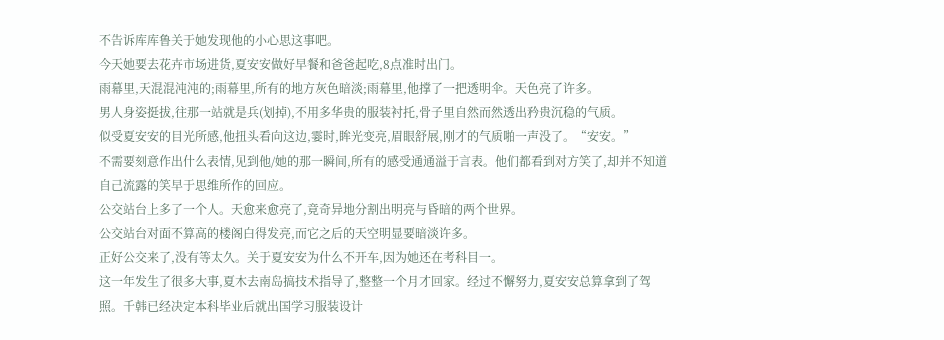不告诉库库鲁关于她发现他的小心思这事吧。
今天她要去花卉市场进货,夏安安做好早餐和爸爸起吃,8点准时出门。
雨幕里,天混混沌沌的;雨幕里,所有的地方灰色暗淡;雨幕里,他撑了一把透明伞。天色亮了许多。
男人身姿挺拔,往那一站就是兵(划掉),不用多华贵的服装衬托,骨子里自然而然透出矜贵沉稳的气质。
似受夏安安的目光所感,他扭头看向这边,霎时,眸光变亮,眉眼舒展,刚才的气质啪一声没了。“安安。”
不需要刻意作出什么表情,见到他/她的那一瞬间,所有的感受通通溢于言表。他们都看到对方笑了,却并不知道自己流露的笑早于思维所作的回应。
公交站台上多了一个人。天愈来愈亮了,竟奇异地分割出明亮与昏暗的两个世界。
公交站台对面不算高的楼阁白得发亮,而它之后的天空明显要暗淡许多。
正好公交来了,没有等太久。关于夏安安为什么不开车,因为她还在考科目一。
这一年发生了很多大事,夏木去南岛搞技术指导了,整整一个月才回家。经过不懈努力,夏安安总算拿到了驾照。千韩已经决定本科毕业后就出国学习服装设计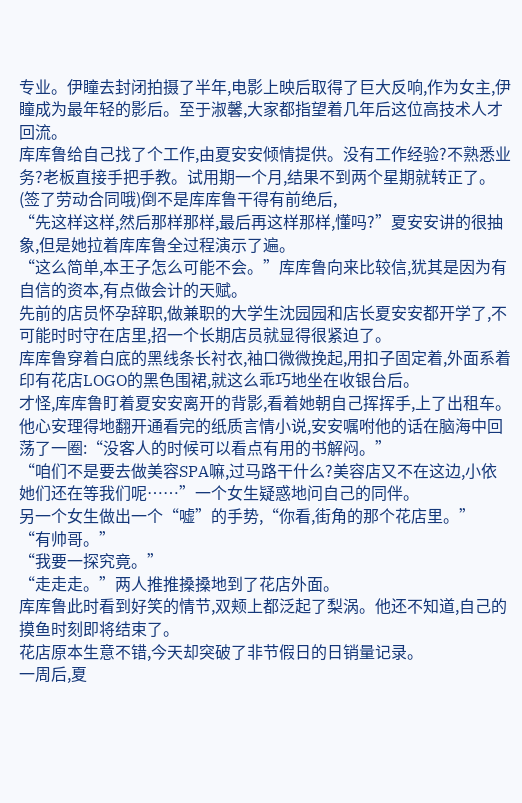专业。伊瞳去封闭拍摄了半年,电影上映后取得了巨大反响,作为女主,伊瞳成为最年轻的影后。至于淑馨,大家都指望着几年后这位高技术人才回流。
库库鲁给自己找了个工作,由夏安安倾情提供。没有工作经验?不熟悉业务?老板直接手把手教。试用期一个月,结果不到两个星期就转正了。(签了劳动合同哦)倒不是库库鲁干得有前绝后,
“先这样这样,然后那样那样,最后再这样那样,懂吗?”夏安安讲的很抽象,但是她拉着库库鲁全过程演示了遍。
“这么简单,本王子怎么可能不会。”库库鲁向来比较信,犹其是因为有自信的资本,有点做会计的天赋。
先前的店员怀孕辞职,做兼职的大学生沈园园和店长夏安安都开学了,不可能时时守在店里,招一个长期店员就显得很紧迫了。
库库鲁穿着白底的黑线条长衬衣,袖口微微挽起,用扣子固定着,外面系着印有花店LOGO的黑色围裙,就这么乖巧地坐在收银台后。
才怪,库库鲁盯着夏安安离开的背影,看着她朝自己挥挥手,上了出租车。他心安理得地翻开通看完的纸质言情小说,安安嘱咐他的话在脑海中回荡了一圈:“没客人的时候可以看点有用的书解闷。”
“咱们不是要去做美容SPA嘛,过马路干什么?美容店又不在这边,小依她们还在等我们呢……”一个女生疑惑地问自己的同伴。
另一个女生做出一个“嘘”的手势,“你看,街角的那个花店里。”
“有帅哥。”
“我要一探究竟。”
“走走走。”两人推推搡搡地到了花店外面。
库库鲁此时看到好笑的情节,双颊上都泛起了梨涡。他还不知道,自己的摸鱼时刻即将结束了。
花店原本生意不错,今天却突破了非节假日的日销量记录。
一周后,夏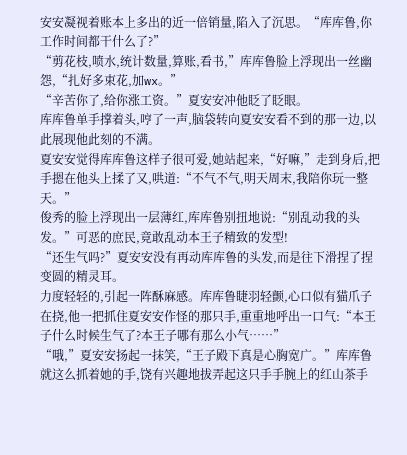安安凝视着账本上多出的近一倍销量,陷入了沉思。“库库鲁,你工作时间都干什么了?”
“剪花枝,喷水,统计数量,算账,看书,”库库鲁脸上浮现出一丝幽怨,“扎好多束花,加wx。”
“辛苦你了,给你涨工资。”夏安安冲他眨了眨眼。
库库鲁单手撑着头,哼了一声,脑袋转向夏安安看不到的那一边,以此展现他此刻的不满。
夏安安觉得库库鲁这样子很可爱,她站起来,“好嘛,”走到身后,把手摁在他头上揉了又,哄道:“不气不气,明天周末,我陪你玩一整天。”
俊秀的脸上浮现出一层薄红,库库鲁别扭地说:“别乱动我的头发。”可恶的庶民,竟敢乱动本王子精致的发型!
“还生气吗?”夏安安没有再动库库鲁的头发,而是往下滑捏了捏变圆的精灵耳。
力度轻轻的,引起一阵酥麻感。库库鲁睫羽轻颤,心口似有猫爪子在挠,他一把抓住夏安安作怪的那只手,重重地呼出一口气:“本王子什么时候生气了?本王子哪有那么小气……”
“哦,”夏安安扬起一抹笑,“王子殿下真是心胸宽广。”库库鲁就这么抓着她的手,饶有兴趣地拔弄起这只手手腕上的红山茶手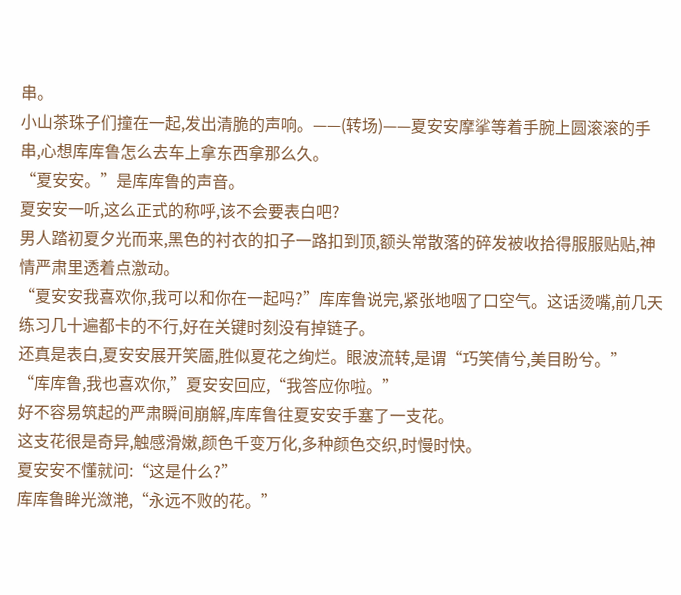串。
小山茶珠子们撞在一起,发出清脆的声响。——(转场)——夏安安摩挲等着手腕上圆滚滚的手串,心想库库鲁怎么去车上拿东西拿那么久。
“夏安安。”是库库鲁的声音。
夏安安一听,这么正式的称呼,该不会要表白吧?
男人踏初夏夕光而来,黑色的衬衣的扣子一路扣到顶,额头常散落的碎发被收拾得服服贴贴,神情严肃里透着点激动。
“夏安安我喜欢你,我可以和你在一起吗?”库库鲁说完,紧张地咽了口空气。这话烫嘴,前几天练习几十遍都卡的不行,好在关键时刻没有掉链子。
还真是表白,夏安安展开笑靥,胜似夏花之绚烂。眼波流转,是谓“巧笑倩兮,美目盼兮。”
“库库鲁,我也喜欢你,”夏安安回应,“我答应你啦。”
好不容易筑起的严肃瞬间崩解,库库鲁往夏安安手塞了一支花。
这支花很是奇异,触感滑嫩,颜色千变万化,多种颜色交织,时慢时快。
夏安安不懂就问:“这是什么?”
库库鲁眸光潋滟,“永远不败的花。”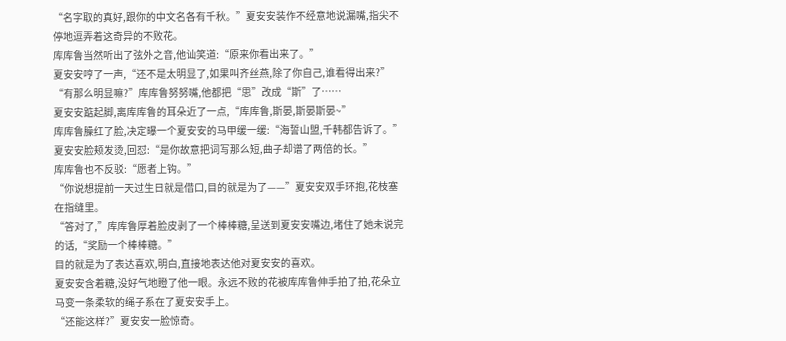“名字取的真好,跟你的中文名各有千秋。”夏安安装作不经意地说漏嘴,指尖不停地逗弄着这奇异的不败花。
库库鲁当然听出了弦外之音,他讪笑道:“原来你看出来了。”
夏安安哼了一声,“还不是太明显了,如果叫齐丝燕,除了你自己,谁看得出来?”
“有那么明显嘛?”库库鲁努努嘴,他都把“思”改成“斯”了……
夏安安踮起脚,离库库鲁的耳朵近了一点,“库库鲁,斯晏,斯晏斯晏~”
库库鲁臊红了脸,决定曝一个夏安安的马甲缓一缓:“海誓山盟,千韩都告诉了。”
夏安安脸颊发烫,回怼:“是你故意把词写那么短,曲子却谱了两倍的长。”
库库鲁也不反驳:“愿者上钩。”
“你说想提前一天过生日就是借口,目的就是为了——”夏安安双手环抱,花枝塞在指缝里。
“答对了,”库库鲁厚着脸皮剥了一个棒棒糖,呈送到夏安安嘴边,堵住了她未说完的话,“奖励一个棒棒糖。”
目的就是为了表达喜欢,明白,直接地表达他对夏安安的喜欢。
夏安安含着糖,没好气地瞪了他一眼。永远不败的花被库库鲁伸手拍了拍,花朵立马变一条柔软的绳子系在了夏安安手上。
“还能这样?”夏安安一脸惊奇。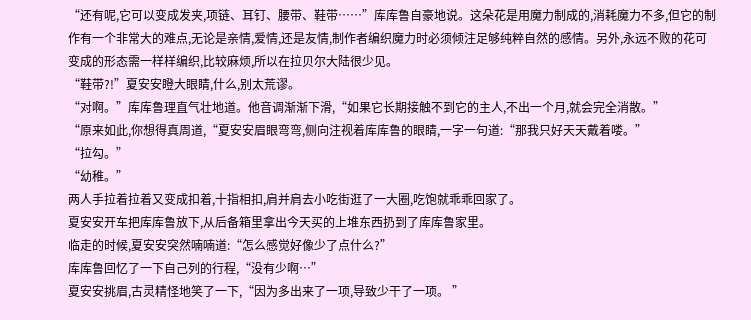“还有呢,它可以变成发夹,项链、耳钉、腰带、鞋带……”库库鲁自豪地说。这朵花是用魔力制成的,消耗魔力不多,但它的制作有一个非常大的难点,无论是亲情,爱情,还是友情,制作者编织魔力时必须倾注足够纯粹自然的感情。另外,永远不败的花可变成的形态需一样样编织,比较麻烦,所以在拉贝尔大陆很少见。
“鞋带?!”夏安安瞪大眼睛,什么,别太荒谬。
“对啊。”库库鲁理直气壮地道。他音调渐渐下滑,“如果它长期接触不到它的主人,不出一个月,就会完全消散。”
“原来如此,你想得真周道,“夏安安眉眼弯弯,侧向注视着库库鲁的眼睛,一字一句道:“那我只好天天戴着喽。”
“拉勾。”
“幼稚。”
两人手拉着拉着又变成扣着,十指相扣,肩并肩去小吃街逛了一大圈,吃饱就乖乖回家了。
夏安安开车把库库鲁放下,从后备箱里拿出今天买的上堆东西扔到了库库鲁家里。
临走的时候,夏安安突然喃喃道:“怎么感觉好像少了点什么?”
库库鲁回忆了一下自己列的行程,“没有少啊…”
夏安安挑眉,古灵精怪地笑了一下,“因为多出来了一项,导致少干了一项。 ”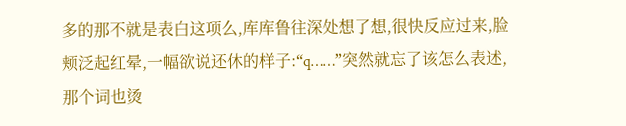多的那不就是表白这项么,库库鲁往深处想了想,很快反应过来,脸颊泛起红晕,一幅欲说还休的样子:“q……”突然就忘了该怎么表述,那个词也烫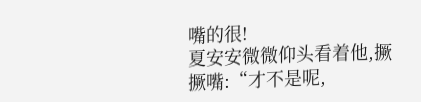嘴的很!
夏安安微微仰头看着他,撅撅嘴:“才不是呢,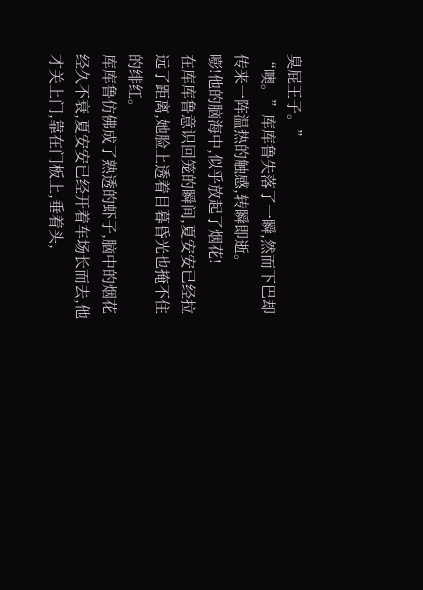臭屁王子。”
“噢。”库库鲁失落了一瞬,然而下巴却传来一阵温热的触感,转瞬即逝。
嘭!他的脑海中,似乎放起了烟花!
在库库鲁意识回笼的瞬间,夏安安已经拉远了距离,她脸上透着目暮昏光也掩不住的绯红。
库库鲁仿佛成了熟透的虾子,脑中的烟花经久不衰,夏安安已经开着车场长而去,他才关上门,靠在门板上,垂着头,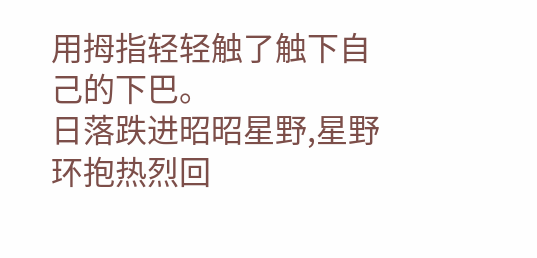用拇指轻轻触了触下自己的下巴。
日落跌进昭昭星野,星野环抱热烈回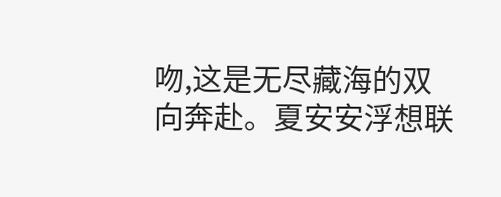吻,这是无尽藏海的双向奔赴。夏安安浮想联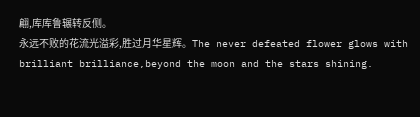翩,库库鲁辗转反侧。
永远不败的花流光溢彩,胜过月华星辉。The never defeated flower glows with brilliant brilliance,beyond the moon and the stars shining.